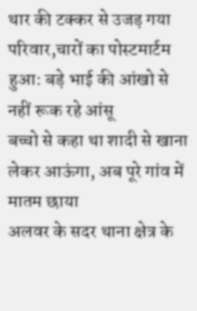थार की टक्कर से उजड़ गया परिवार,चारों का पोस्टमार्टम हुआ: बड़े भाई की आंखो से नहीं रूक रहे आंसू
बच्चो से कहा था शादी से खाना लेकर आऊंगा, अब पूरे गांव में मातम छाया
अलवर के सदर थाना क्षेत्र के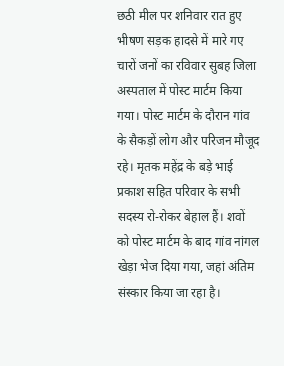छठी मील पर शनिवार रात हुए भीषण सड़क हादसे में मारे गए चारों जनों का रविवार सुबह जिला अस्पताल में पोस्ट मार्टम किया गया। पोस्ट मार्टम के दौरान गांव के सैकड़ों लोग और परिजन मौजूद रहे। मृतक महेंद्र के बड़े भाई प्रकाश सहित परिवार के सभी सदस्य रो-रोकर बेहाल हैं। शवों को पोस्ट मार्टम के बाद गांव नांगल खेड़ा भेज दिया गया, जहां अंतिम संस्कार किया जा रहा है।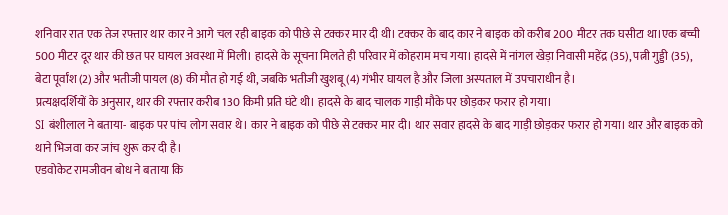शनिवार रात एक तेज रफ्तार थार कार ने आगे चल रही बाइक को पीछे से टक्कर मार दी थी। टक्कर के बाद कार ने बाइक को करीब 200 मीटर तक घसीटा था।एक बच्ची 500 मीटर दूर थार की छत पर घायल अवस्था में मिली। हादसे के सूचना मिलते ही परिवार में कोहराम मच गया। हादसे में नांगल खेड़ा निवासी महेंद्र (35), पत्नी गुड्डी (35), बेटा पूर्वांश (2) और भतीजी पायल (8) की मौत हो गई थी, जबकि भतीजी खुशबू (4) गंभीर घायल है और जिला अस्पताल में उपचाराधीन है।
प्रत्यक्षदर्शियों के अनुसार, थार की रफ्तार करीब 130 किमी प्रति घंटे थी। हादसे के बाद चालक गाड़ी मौके पर छोड़कर फरार हो गया।
SI बंशीलाल ने बताया- बाइक पर पांच लोग सवार थे। कार ने बाइक को पीछे से टक्कर मार दी। थार सवार हादसे के बाद गाड़ी छोड़कर फरार हो गया। थार और बाइक को थाने भिजवा कर जांच शुरू कर दी है।
एडवोकेट रामजीवन बोध ने बताया कि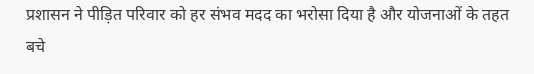प्रशासन ने पीड़ित परिवार को हर संभव मदद का भरोसा दिया है और योजनाओं के तहत बचे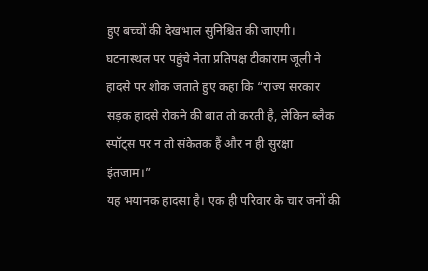हुए बच्चों की देखभाल सुनिश्चित की जाएगी।
घटनास्थल पर पहुंचे नेता प्रतिपक्ष टीकाराम जूली ने हादसे पर शोक जताते हुए कहा कि “राज्य सरकार सड़क हादसे रोकने की बात तो करती है, लेकिन ब्लैक स्पॉट्स पर न तो संकेतक हैं और न ही सुरक्षा इंतजाम।”
यह भयानक हादसा है। एक ही परिवार के चार जनों की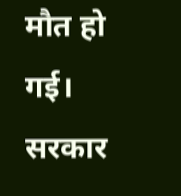मौत हो गई। सरकार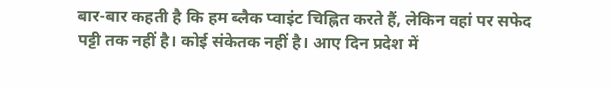बार-बार कहती है कि हम ब्लैक प्वाइंट चिह्नित करते हैं, लेकिन वहां पर सफेद पट्टी तक नहीं है। कोई संकेतक नहीं है। आए दिन प्रदेश में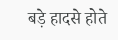बड़े हादसे होते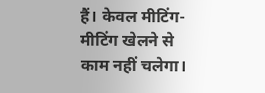हैं। केवल मीटिंग-मीटिंग खेलने से काम नहीं चलेगा।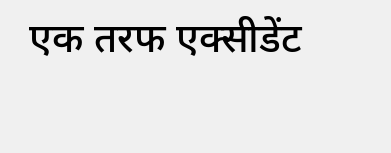एक तरफ एक्सीडेंट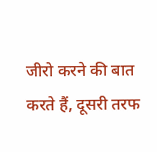जीरो करने की बात करते हैं, दूसरी तरफ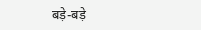बड़े-बड़े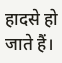हादसे हो जाते हैं।